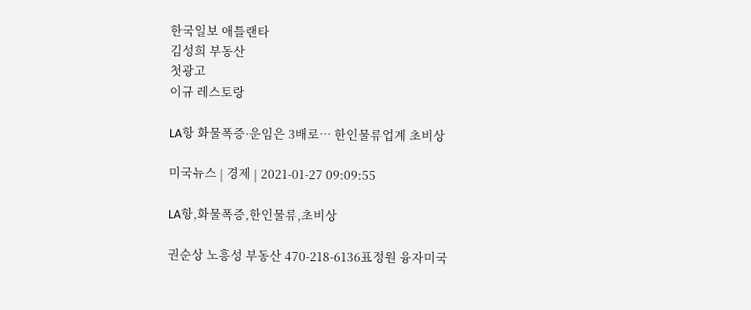한국일보 애틀랜타
김성희 부동산
첫광고
이규 레스토랑

LA항 화물폭증·운임은 3배로… 한인물류업계 초비상

미국뉴스 | 경제 | 2021-01-27 09:09:55

LA항,화물폭증,한인물류,초비상

권순상 노흥성 부동산 470-218-6136표정원 융자미국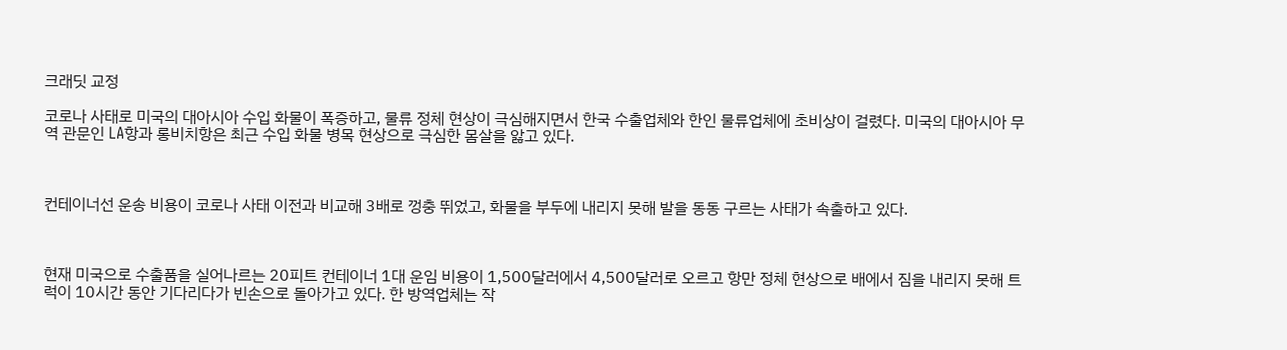크래딧 교정

코로나 사태로 미국의 대아시아 수입 화물이 폭증하고, 물류 정체 현상이 극심해지면서 한국 수출업체와 한인 물류업체에 초비상이 걸렸다. 미국의 대아시아 무역 관문인 LA항과 롱비치항은 최근 수입 화물 병목 현상으로 극심한 몸살을 앓고 있다.



컨테이너선 운송 비용이 코로나 사태 이전과 비교해 3배로 껑충 뛰었고, 화물을 부두에 내리지 못해 발을 동동 구르는 사태가 속출하고 있다.



현재 미국으로 수출품을 실어나르는 20피트 컨테이너 1대 운임 비용이 1,500달러에서 4,500달러로 오르고 항만 정체 현상으로 배에서 짐을 내리지 못해 트럭이 10시간 동안 기다리다가 빈손으로 돌아가고 있다. 한 방역업체는 작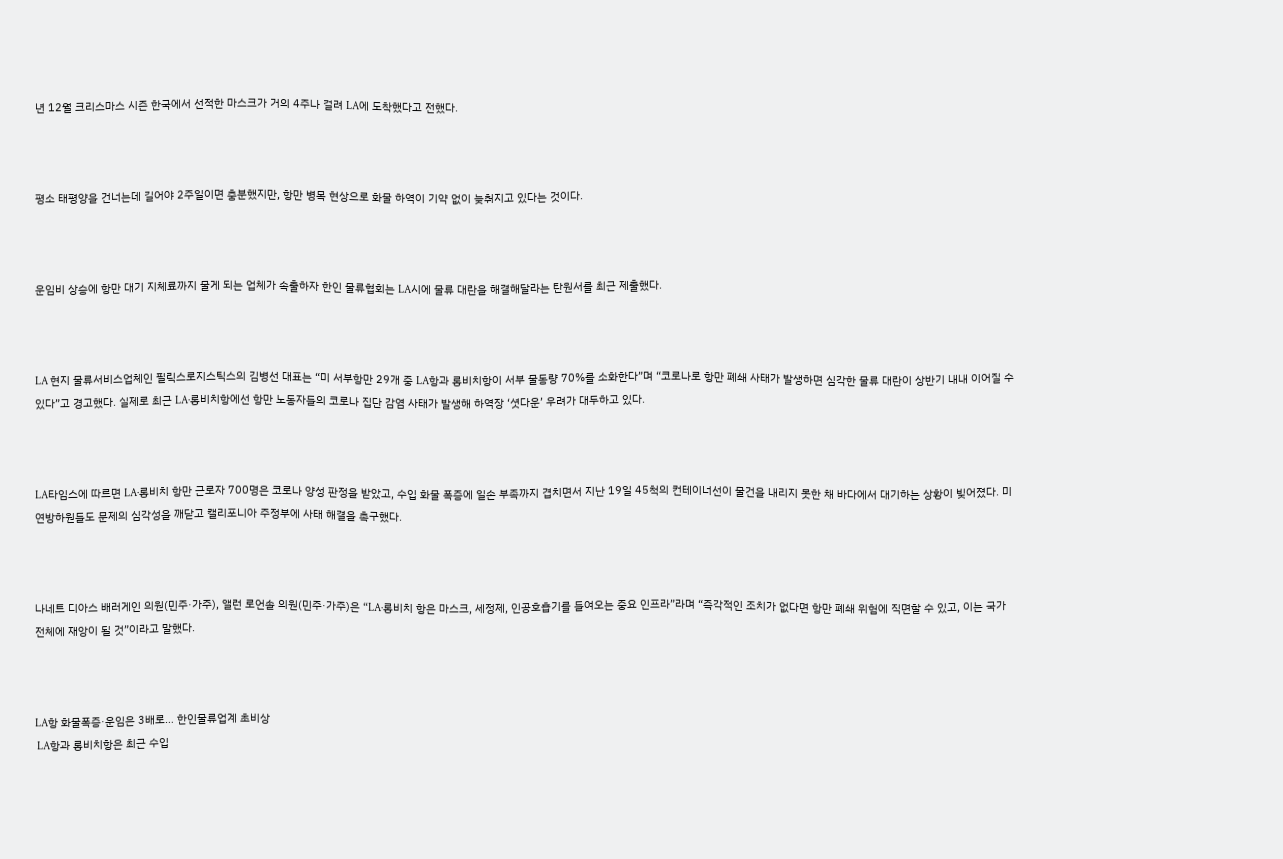년 12월 크리스마스 시즌 한국에서 선적한 마스크가 거의 4주나 걸려 LA에 도착했다고 전했다.



평소 태평양을 건너는데 길어야 2주일이면 충분했지만, 항만 병목 현상으로 화물 하역이 기약 없이 늦춰지고 있다는 것이다.



운임비 상승에 항만 대기 지체료까지 물게 되는 업체가 속출하자 한인 물류협회는 LA시에 물류 대란을 해결해달라는 탄원서를 최근 제출했다.



LA 현지 물류서비스업체인 필릭스로지스틱스의 김병선 대표는 “미 서부항만 29개 중 LA항과 롱비치항이 서부 물동량 70%를 소화한다”며 “코로나로 항만 폐쇄 사태가 발생하면 심각한 물류 대란이 상반기 내내 이어질 수 있다”고 경고했다. 실제로 최근 LA·롱비치항에선 항만 노동자들의 코로나 집단 감염 사태가 발생해 하역장 ‘셧다운’ 우려가 대두하고 있다.



LA타임스에 따르면 LA·롱비치 항만 근로자 700명은 코로나 양성 판정을 받았고, 수입 화물 폭증에 일손 부족까지 겹치면서 지난 19일 45척의 컨테이너선이 물건을 내리지 못한 채 바다에서 대기하는 상황이 빚어졌다. 미 연방하원들도 문제의 심각성을 깨닫고 캘리포니아 주정부에 사태 해결을 촉구했다.



나네트 디아스 배러게인 의원(민주·가주), 앨런 로언솔 의원(민주·가주)은 “LA·롱비치 항은 마스크, 세정제, 인공호흡기를 들여오는 중요 인프라”라며 “즉각적인 조치가 없다면 항만 폐쇄 위험에 직면할 수 있고, 이는 국가 전체에 재앙이 될 것”이라고 말했다.



LA항 화물폭증·운임은 3배로… 한인물류업계 초비상
 LA항과 롱비치항은 최근 수입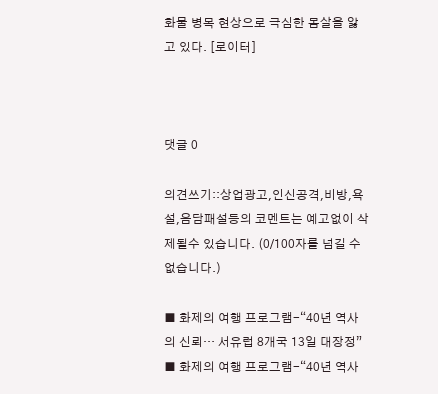화물 병목 현상으로 극심한 몸살을 앓고 있다. [로이터]



댓글 0

의견쓰기::상업광고,인신공격,비방,욕설,음담패설등의 코멘트는 예고없이 삭제될수 있습니다. (0/100자를 넘길 수 없습니다.)

■ 화제의 여행 프로그램-“40년 역사의 신뢰… 서유럽 8개국 13일 대장정”
■ 화제의 여행 프로그램-“40년 역사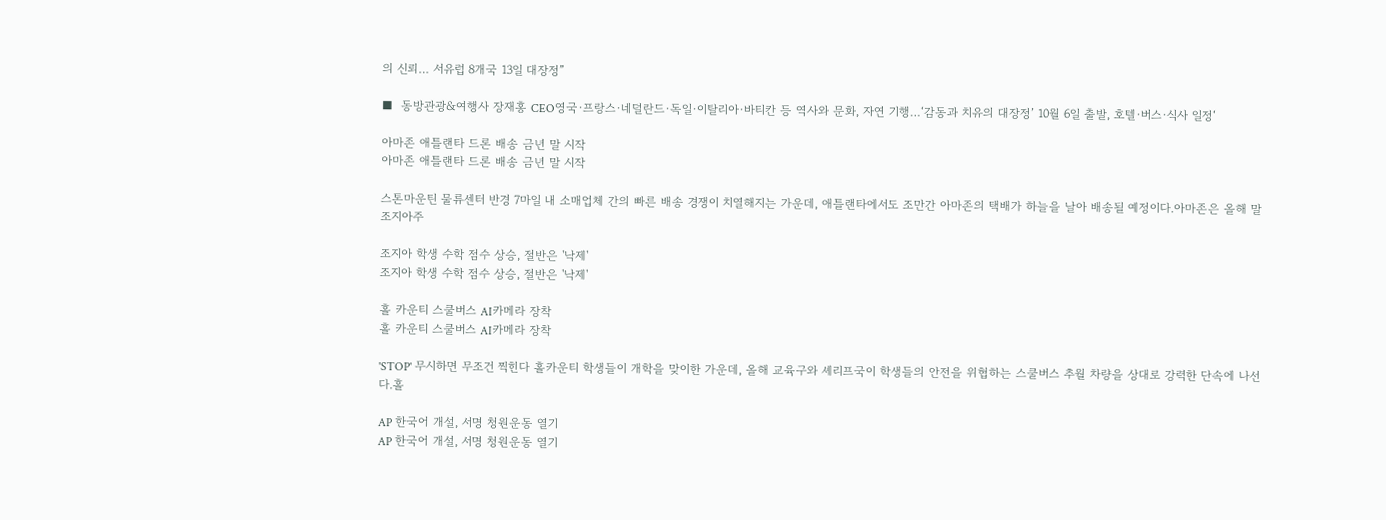의 신뢰… 서유럽 8개국 13일 대장정”

■  동방관광&여행사 장재홍 CEO영국·프랑스·네덜란드·독일·이탈리아·바티칸 등 역사와 문화, 자연 기행…‘감동과 치유의 대장정’ 10월 6일 출발, 호텔·버스·식사 일정‘

아마존 애틀랜타 드론 배송 금년 말 시작
아마존 애틀랜타 드론 배송 금년 말 시작

스톤마운틴 물류센터 반경 7마일 내 소매업체 간의 빠른 배송 경쟁이 치열해지는 가운데, 애틀랜타에서도 조만간 아마존의 택배가 하늘을 날아 배송될 예정이다.아마존은 올해 말 조지아주

조지아 학생 수학 점수 상승, 절반은 '낙제'
조지아 학생 수학 점수 상승, 절반은 '낙제'

홀 카운티 스쿨버스 AI카메라 장착
홀 카운티 스쿨버스 AI카메라 장착

'STOP' 무시하면 무조건 찍힌다 홀카운티 학생들이 개학을 맞이한 가운데, 올해 교육구와 셰리프국이 학생들의 안전을 위협하는 스쿨버스 추월 차량을 상대로 강력한 단속에 나선다.홀

AP 한국어 개설, 서명 청원운동 열기
AP 한국어 개설, 서명 청원운동 열기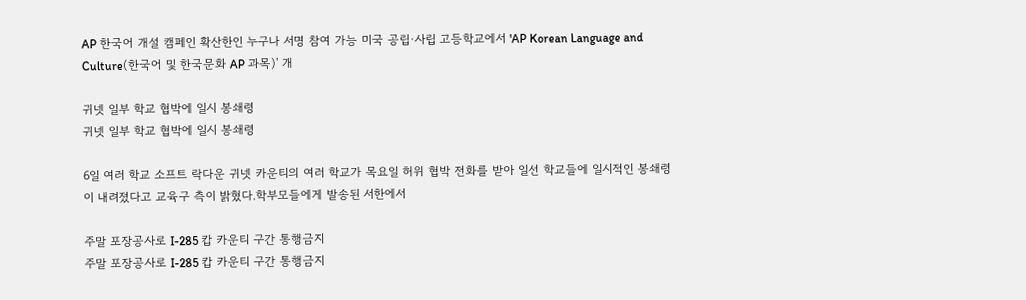AP 한국어 개설 캠페인 확산한인 누구나 서명 참여 가능 미국 공립·사립 고등학교에서 'AP Korean Language and Culture(한국어 및 한국문화 AP 과목)' 개

귀넷 일부 학교 협박에 일시 봉쇄령
귀넷 일부 학교 협박에 일시 봉쇄령

6일 여러 학교 소프트 락다운 귀넷 카운티의 여러 학교가 목요일 허위 협박 전화를 받아 일선 학교들에 일시적인 봉쇄령이 내려졌다고 교육구 측이 밝혔다.학부모들에게 발송된 서한에서

주말 포장공사로 I-285 캅 카운티 구간 통행금지
주말 포장공사로 I-285 캅 카운티 구간 통행금지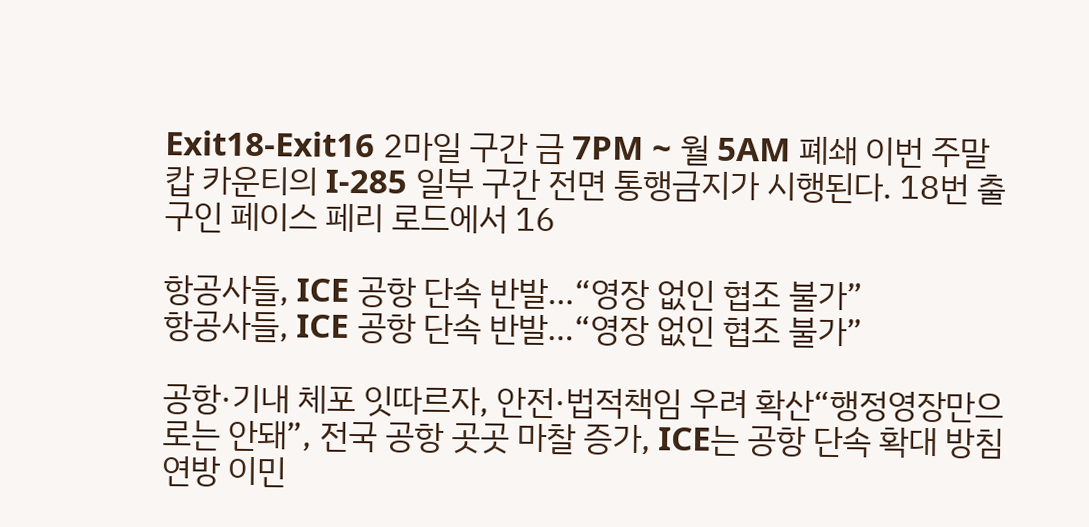Exit18-Exit16 2마일 구간 금 7PM ~ 월 5AM 폐쇄 이번 주말 캅 카운티의 I-285 일부 구간 전면 통행금지가 시행된다. 18번 출구인 페이스 페리 로드에서 16

항공사들, ICE 공항 단속 반발…“영장 없인 협조 불가”
항공사들, ICE 공항 단속 반발…“영장 없인 협조 불가”

공항·기내 체포 잇따르자, 안전·법적책임 우려 확산“행정영장만으로는 안돼”, 전국 공항 곳곳 마찰 증가, ICE는 공항 단속 확대 방침 연방 이민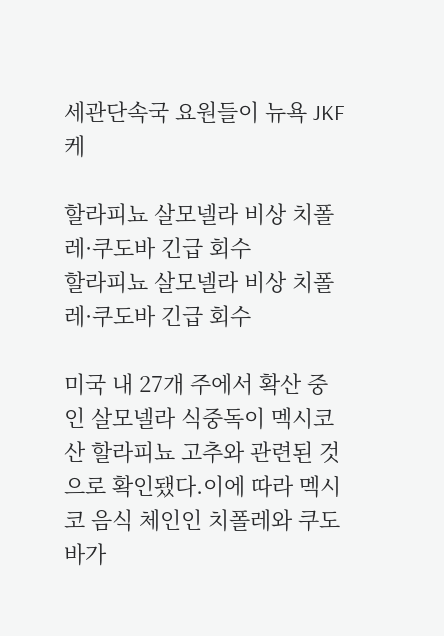세관단속국 요원들이 뉴욕 JKF 케

할라피뇨 살모넬라 비상 치폴레·쿠도바 긴급 회수
할라피뇨 살모넬라 비상 치폴레·쿠도바 긴급 회수

미국 내 27개 주에서 확산 중인 살모넬라 식중독이 멕시코산 할라피뇨 고추와 관련된 것으로 확인됐다.이에 따라 멕시코 음식 체인인 치폴레와 쿠도바가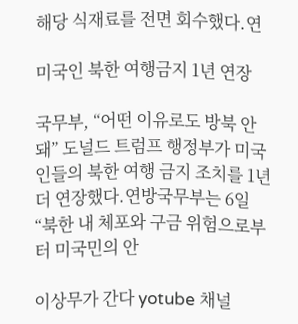해당 식재료를 전면 회수했다.연

미국인 북한 여행금지 1년 연장

국무부, “어떤 이유로도 방북 안 돼” 도널드 트럼프 행정부가 미국인들의 북한 여행 금지 조치를 1년 더 연장했다.연방국무부는 6일 “북한 내 체포와 구금 위험으로부터 미국민의 안

이상무가 간다 yotube 채널